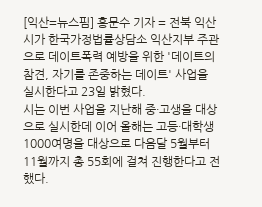[익산=뉴스핌] 홍문수 기자 = 전북 익산시가 한국가정법률상담소 익산지부 주관으로 데이트폭력 예방을 위한 '데이트의 참견, 자기를 존중하는 데이트' 사업을 실시한다고 23일 밝혔다.
시는 이번 사업을 지난해 중·고생을 대상으로 실시한데 이어 올해는 고등·대학생 1000여명을 대상으로 다음달 5월부터 11월까지 총 55회에 걸쳐 진행한다고 전했다.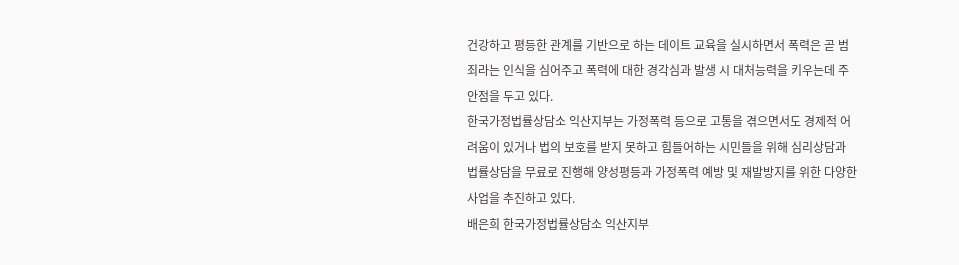건강하고 평등한 관계를 기반으로 하는 데이트 교육을 실시하면서 폭력은 곧 범죄라는 인식을 심어주고 폭력에 대한 경각심과 발생 시 대처능력을 키우는데 주안점을 두고 있다.
한국가정법률상담소 익산지부는 가정폭력 등으로 고통을 겪으면서도 경제적 어려움이 있거나 법의 보호를 받지 못하고 힘들어하는 시민들을 위해 심리상담과 법률상담을 무료로 진행해 양성평등과 가정폭력 예방 및 재발방지를 위한 다양한 사업을 추진하고 있다.
배은희 한국가정법률상담소 익산지부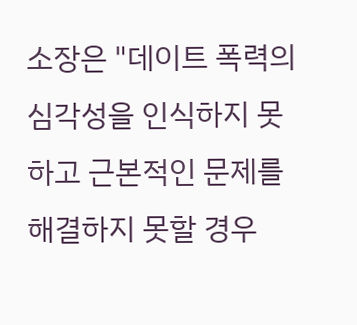소장은 "데이트 폭력의 심각성을 인식하지 못하고 근본적인 문제를 해결하지 못할 경우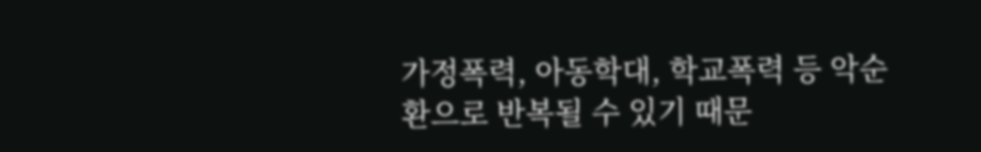가정폭력, 아동학대, 학교폭력 등 악순환으로 반복될 수 있기 때문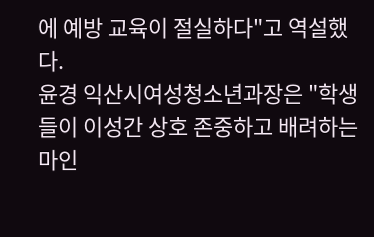에 예방 교육이 절실하다"고 역설했다.
윤경 익산시여성청소년과장은 "학생들이 이성간 상호 존중하고 배려하는 마인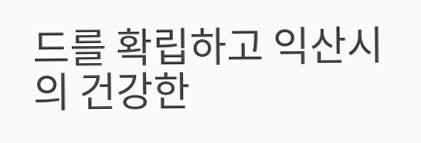드를 확립하고 익산시의 건강한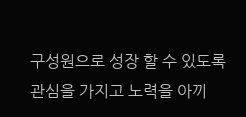구성원으로 성장 할 수 있도록 관심을 가지고 노력을 아끼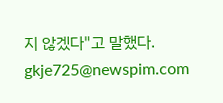지 않겠다"고 말했다.
gkje725@newspim.com